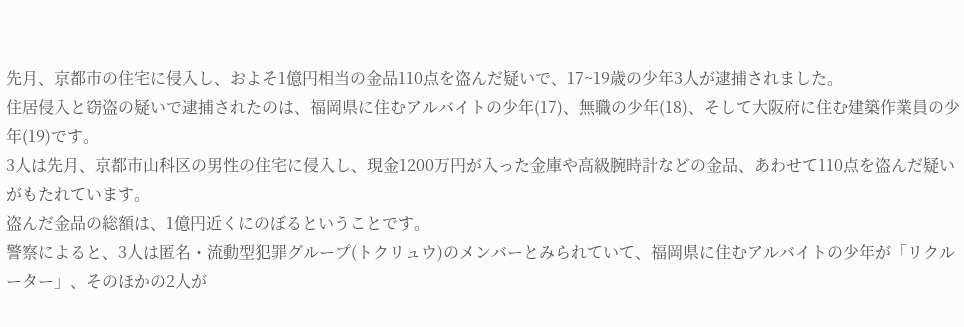先月、京都市の住宅に侵入し、およそ1億円相当の金品110点を盗んだ疑いで、17~19歳の少年3人が逮捕されました。
住居侵入と窃盗の疑いで逮捕されたのは、福岡県に住むアルバイトの少年(17)、無職の少年(18)、そして大阪府に住む建築作業員の少年(19)です。
3人は先月、京都市山科区の男性の住宅に侵入し、現金1200万円が入った金庫や高級腕時計などの金品、あわせて110点を盗んだ疑いがもたれています。
盗んだ金品の総額は、1億円近くにのぼるということです。
警察によると、3人は匿名・流動型犯罪グループ(トクリュウ)のメンバーとみられていて、福岡県に住むアルバイトの少年が「リクルーター」、そのほかの2人が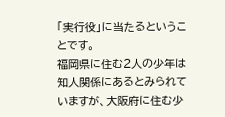「実行役」に当たるということです。
福岡県に住む2人の少年は知人関係にあるとみられていますが、大阪府に住む少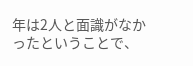年は2人と面識がなかったということで、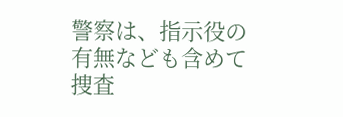警察は、指示役の有無なども含めて捜査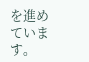を進めています。